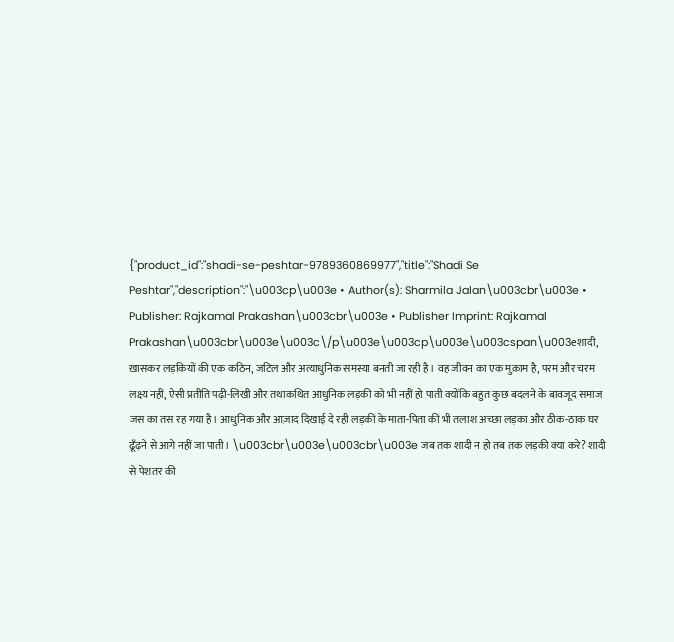{"product_id":"shadi-se-peshtar-9789360869977","title":"Shadi Se Peshtar","description":"\u003cp\u003e • Author(s): Sharmila Jalan\u003cbr\u003e • Publisher: Rajkamal Prakashan\u003cbr\u003e • Publisher Imprint: Rajkamal Prakashan\u003cbr\u003e\u003c\/p\u003e\u003cp\u003e\u003cspan\u003eशादी, ख़ासकर लड़कियों की एक कठिन, जटिल और अत्याधुनिक समस्या बनती जा रही है। वह जीवन का एक मुक़ाम है, परम और चरम लक्ष्य नहीं, ऐसी प्रतीति पढ़ी-लिखी और तथाकथित आधुनिक लड़की को भी नहीं हो पाती क्योंकि बहुत कुछ बदलने के बावजूद समाज जस का तस रह गया है। आधुनिक और आज़ाद दिखाई दे रही लड़की के माता-पिता की भी तलाश अच्छा लड़का और ठीक-ठाक घर ढूँढ़ने से आगे नहीं जा पाती। \u003cbr\u003e\u003cbr\u003e जब तक शादी न हो तब तक लड़की क्या करे? शादी से पेशतर की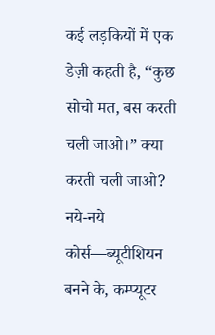कई लड़कियों में एक डेज़ी कहती है, “कुछ सोचो मत, बस करती चली जाओ।” क्या करती चली जाओ? नये-नये कोर्स—ब्यूटीशियन बनने के, कम्प्यूटर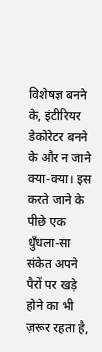विशेषज्ञ बनने के, इंटीरियर डेकोरेटर बनने के और न जाने क्या-क्या। इस करते जाने के पीछे एक धुँधला-सा संकेत अपने पैरों पर खड़े होने का भी ज़रूर रहता है,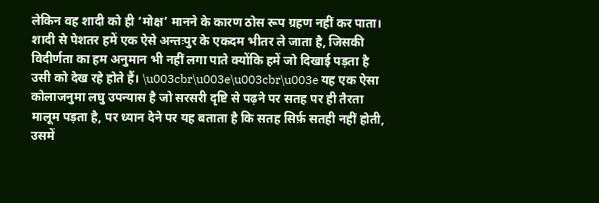लेकिन वह शादी को ही ‘मोक्ष’ मानने के कारण ठोस रूप ग्रहण नहीं कर पाता। शादी से पेशतर हमें एक ऐसे अन्तःपुर के एकदम भीतर ले जाता है, जिसकी विदीर्णता का हम अनुमान भी नहीं लगा पाते क्योंकि हमें जो दिखाई पड़ता है उसी को देख रहे होते हैं। \u003cbr\u003e\u003cbr\u003e यह एक ऐसा कोलाजनुमा लघु उपन्यास है जो सरसरी दृष्टि से पढ़ने पर सतह पर ही तैरता मालूम पड़ता है, पर ध्यान देने पर यह बताता है कि सतह सिर्फ़ सतही नहीं होती, उसमें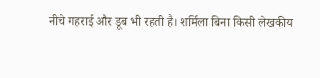नीचे गहराई और डूब भी रहती है। शर्मिला बिना किसी लेखकीय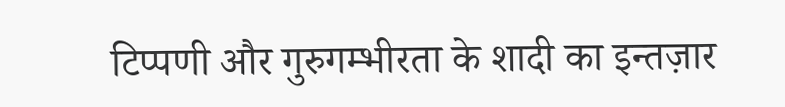टिप्पणी और गुरुगम्भीरता के शादी का इन्तज़ार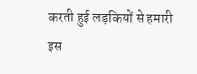करती हुई लड़कियों से हमारी इस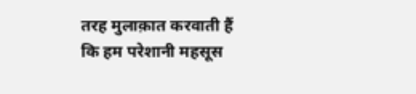तरह मुलाक़ात करवाती हैं कि हम परेशानी महसूस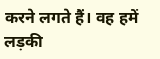करने लगते हैं। वह हमें लड़की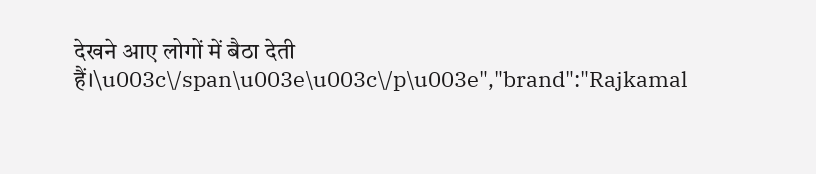देखने आए लोगों में बैठा देती हैं।\u003c\/span\u003e\u003c\/p\u003e","brand":"Rajkamal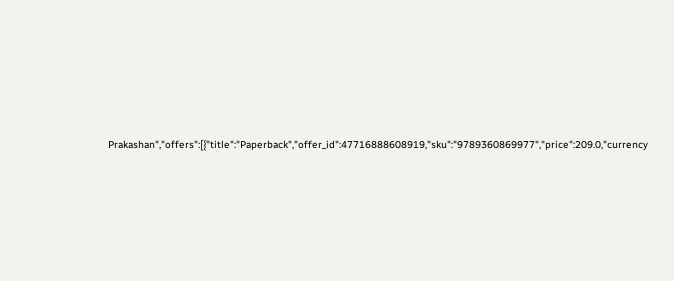Prakashan","offers":[{"title":"Paperback","offer_id":47716888608919,"sku":"9789360869977","price":209.0,"currency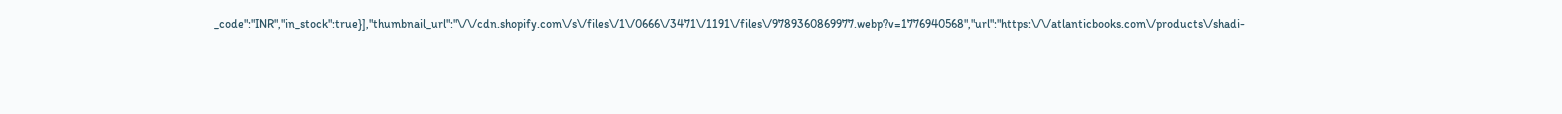_code":"INR","in_stock":true}],"thumbnail_url":"\/\/cdn.shopify.com\/s\/files\/1\/0666\/3471\/1191\/files\/9789360869977.webp?v=1776940568","url":"https:\/\/atlanticbooks.com\/products\/shadi-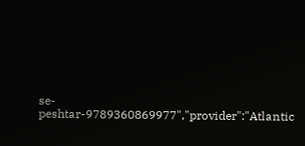se-peshtar-9789360869977","provider":"Atlantic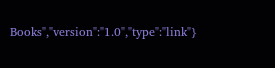Books","version":"1.0","type":"link"}